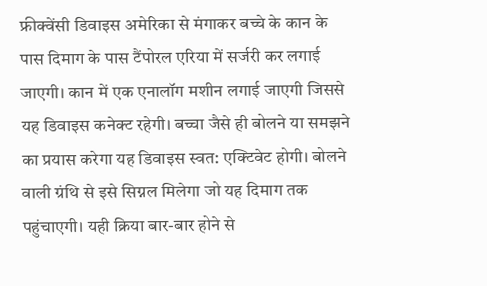फ्रीक्वेंसी डिवाइस अमेरिका से मंगाकर बच्चे के कान के पास दिमाग के पास टैंपोरल एरिया में सर्जरी कर लगाई जाएगी। कान में एक एनालॉग मशीन लगाई जाएगी जिससे यह डिवाइस कनेक्ट रहेगी। बच्चा जैसे ही बोलने या समझने का प्रयास करेगा यह डिवाइस स्वत: एक्टिवेट होगी। बोलने वाली ग्रंथि से इसे सिग्नल मिलेगा जो यह दिमाग तक पहुंचाएगी। यही क्रिया बार-बार होने से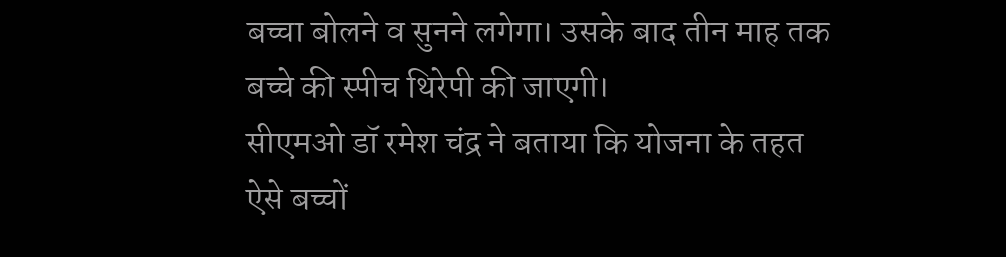बच्चा बोलने व सुनने लगेगा। उसके बाद तीन माह तक बच्चे की स्पीच थिरेपी की जाएगी।
सीएमओ डॉ रमेश चंद्र ने बताया कि योजना के तहत ऐसे बच्चों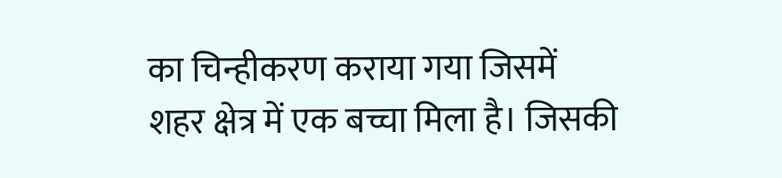का चिन्हीकरण कराया गया जिसमें शहर क्षेत्र में एक बच्चा मिला है। जिसकी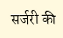सर्जरी की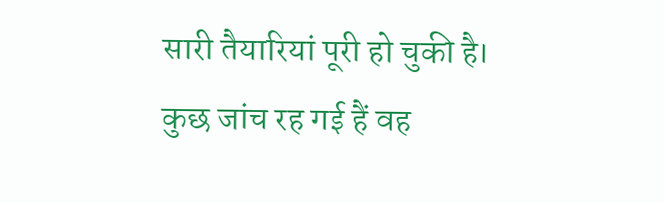सारी तैयारियां पूरी हो चुकी है। कुछ जांच रह गई हैं वह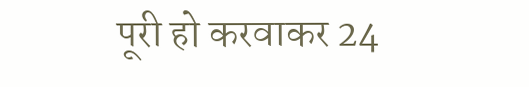पूरी हो करवाकर 24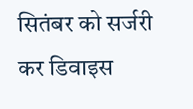सितंबर को सर्जरी कर डिवाइस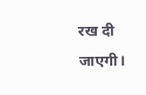रख दी जाएगी।